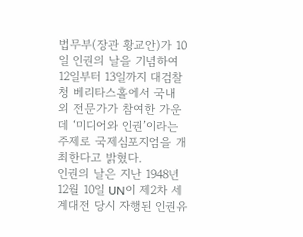법무부(장관 황교안)가 10일 인권의 날을 기념하여 12일부터 13일까지 대검찰청 베리타스홀에서 국내 외 전문가가 참여한 가운데 ‘미디어와 인권’이라는 주제로 국제심포지엄을 개최한다고 밝혔다.
인권의 날은 지난 1948년 12월 10일 UN이 제2차 세계대전 당시 자행된 인권유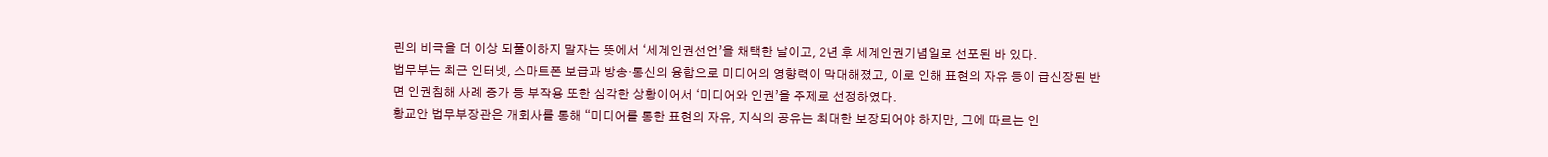린의 비극을 더 이상 되풀이하지 말자는 뜻에서 ‘세계인권선언’을 채택한 날이고, 2년 후 세계인권기념일로 선포된 바 있다.
법무부는 최근 인터넷, 스마트폰 보급과 방송‧통신의 융합으로 미디어의 영향력이 막대해졌고, 이로 인해 표현의 자유 등이 급신장된 반면 인권침해 사례 증가 등 부작용 또한 심각한 상황이어서 ‘미디어와 인권’을 주제로 선정하였다.
황교안 법무부장관은 개회사를 통해 “미디어를 통한 표현의 자유, 지식의 공유는 최대한 보장되어야 하지만, 그에 따르는 인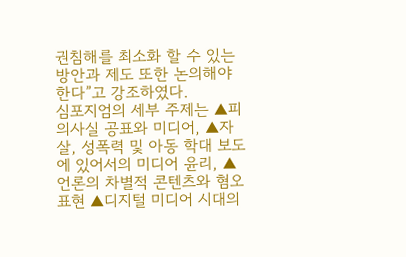권침해를 최소화 할 수 있는 방안과 제도 또한 논의해야 한다”고 강조하였다.
심포지엄의 세부 주제는 ▲피의사실 공표와 미디어, ▲자살, 성폭력 및 아동 학대 보도에 있어서의 미디어 윤리, ▲언론의 차별적 콘텐츠와 혐오표현 ▲디지털 미디어 시대의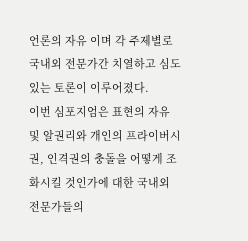언론의 자유 이며 각 주제별로 국내외 전문가간 치열하고 심도있는 토론이 이루어졌다.
이번 심포지엄은 표현의 자유 및 알권리와 개인의 프라이버시권, 인격권의 충돌을 어떻게 조화시킬 것인가에 대한 국내외 전문가들의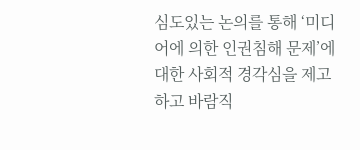심도있는 논의를 통해 ‘미디어에 의한 인권침해 문제’에 대한 사회적 경각심을 제고하고 바람직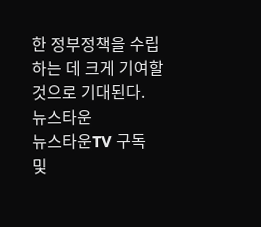한 정부정책을 수립하는 데 크게 기여할 것으로 기대된다.
뉴스타운
뉴스타운TV 구독 및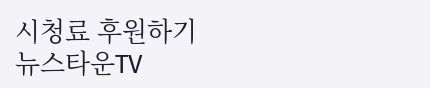시청료 후원하기
뉴스타운TV